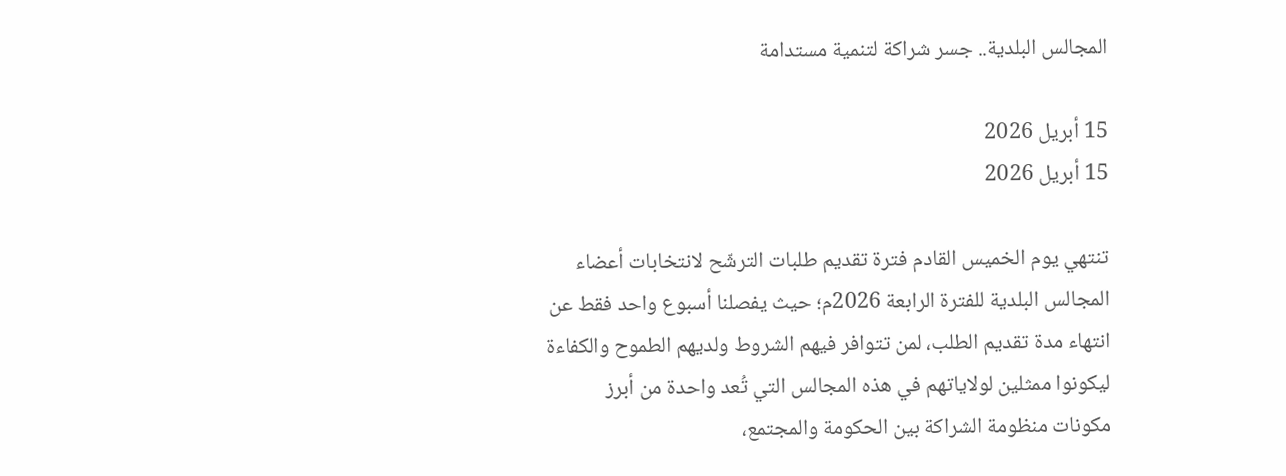المجالس البلدية.. جسر شراكة لتنمية مستدامة

15 أبريل 2026
15 أبريل 2026

تنتهي يوم الخميس القادم فترة تقديم طلبات الترشّح لانتخابات أعضاء المجالس البلدية للفترة الرابعة 2026م؛ حيث يفصلنا أسبوع واحد فقط عن انتهاء مدة تقديم الطلب، لمن تتوافر فيهم الشروط ولديهم الطموح والكفاءة ليكونوا ممثلين لولاياتهم في هذه المجالس التي تُعد واحدة من أبرز مكونات منظومة الشراكة بين الحكومة والمجتمع،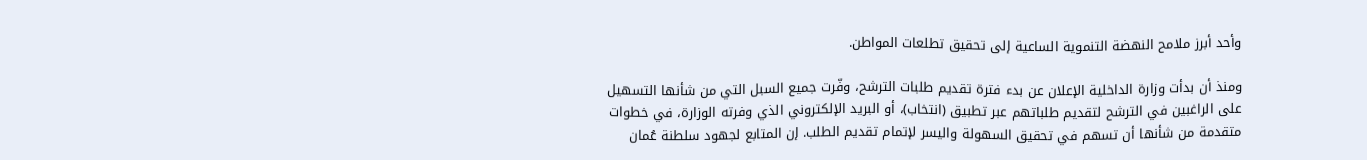وأحد أبرز ملامح النهضة التنموية الساعية إلى تحقيق تطلعات المواطن.

ومنذ أن بدأت وزارة الداخلية الإعلان عن بدء فترة تقديم طلبات الترشح، وفّرت جميع السبل التي من شأنها التسهيل على الراغبين في الترشح لتقديم طلباتهم عبر تطبيق (انتخاب)، أو البريد الإلكتروني الذي وفرته الوزارة، في خطوات متقدمة من شأنها أن تسهم في تحقيق السهولة واليسر لإتمام تقديم الطلب. إن المتابع لجهود سلطنة عُمان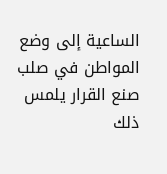الساعية إلى وضع المواطن في صلب صنع القرار يلمس ذلك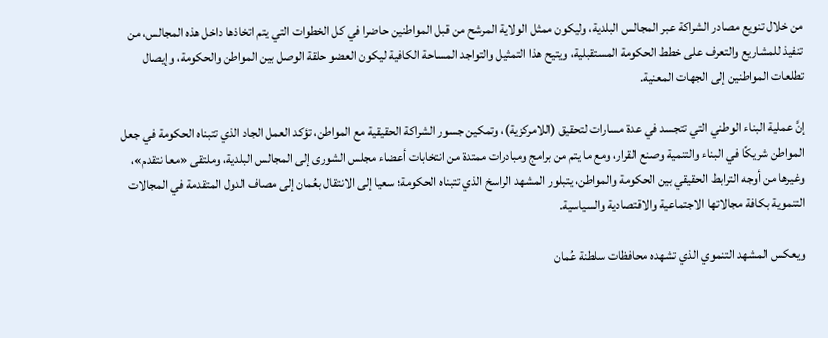من خلال تنويع مصادر الشراكة عبر المجالس البلدية، وليكون ممثل الولاية المرشح من قبل المواطنين حاضرا في كل الخطوات التي يتم اتخاذها داخل هذه المجالس، من تنفيذ للمشاريع والتعرف على خطط الحكومة المستقبلية، ويتيح هذا التمثيل والتواجد المساحة الكافية ليكون العضو حلقة الوصل بين المواطن والحكومة، وإيصال تطلعات المواطنين إلى الجهات المعنية.

إنَّ عملية البناء الوطني التي تتجسد في عدة مسارات لتحقيق (اللامركزية)، وتمكين جسور الشراكة الحقيقية مع المواطن، تؤكد العمل الجاد الذي تتبناه الحكومة في جعل المواطن شريكًا في البناء والتنمية وصنع القرار، ومع ما يتم من برامج ومبادرات ممتدة من انتخابات أعضاء مجلس الشورى إلى المجالس البلدية، وملتقى «معا نتقدم»، وغيرها من أوجه الترابط الحقيقي بين الحكومة والمواطن، يتبلور المشهد الراسخ الذي تتبناه الحكومة؛ سعيا إلى الانتقال بعُمان إلى مصاف الدول المتقدمة في المجالات التنموية بكافة مجالاتها الاجتماعية والاقتصادية والسياسية.

ويعكس المشهد التنموي الذي تشهده محافظات سلطنة عُمان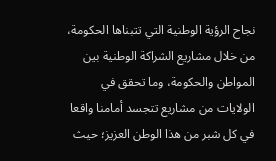نجاح الرؤية الوطنية التي تتبناها الحكومة، من خلال مشاريع الشراكة الوطنية بين المواطن والحكومة، وما تحقق في الولايات من مشاريع تتجسد أمامنا واقعا في كل شبر من هذا الوطن العزيز؛ حيث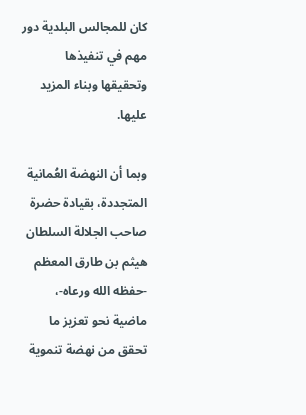كان للمجالس البلدية دور مهم في تنفيذها وتحقيقها وبناء المزيد عليها.

وبما أن النهضة العُمانية المتجددة، بقيادة حضرة صاحب الجلالة السلطان هيثم بن طارق المعظم -حفظه الله ورعاه-، ماضية نحو تعزيز ما تحقق من نهضة تنموية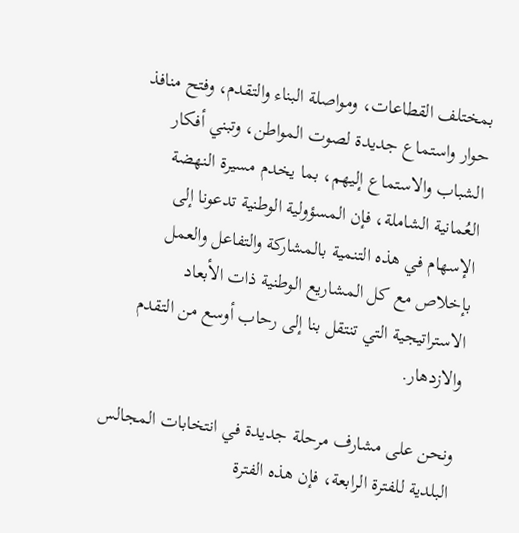بمختلف القطاعات، ومواصلة البناء والتقدم، وفتح منافذ حوار واستماع جديدة لصوت المواطن، وتبني أفكار الشباب والاستماع إليهم، بما يخدم مسيرة النهضة العُمانية الشاملة، فإن المسؤولية الوطنية تدعونا إلى الإسهام في هذه التنمية بالمشاركة والتفاعل والعمل بإخلاص مع كل المشاريع الوطنية ذات الأبعاد الاستراتيجية التي تنتقل بنا إلى رحاب أوسع من التقدم والازدهار.

ونحن على مشارف مرحلة جديدة في انتخابات المجالس البلدية للفترة الرابعة، فإن هذه الفترة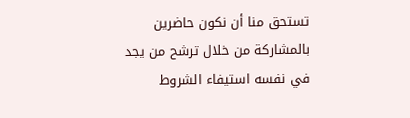تستحق منا أن نكون حاضرين بالمشاركة من خلال ترشح من يجد في نفسه استيفاء الشروط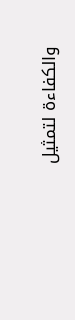والكفاءة لتمثيل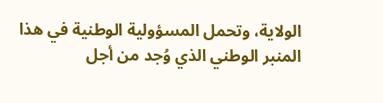الولاية، وتحمل المسؤولية الوطنية في هذا المنبر الوطني الذي وُجد من أجل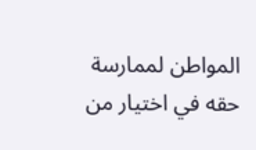المواطن لممارسة حقه في اختيار من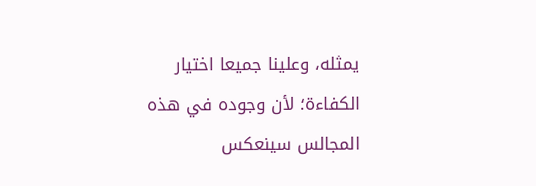يمثله، وعلينا جميعا اختيار الكفاءة؛ لأن وجوده في هذه المجالس سينعكس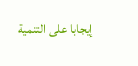إيجابا على التنمية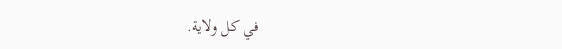في كل ولاية.